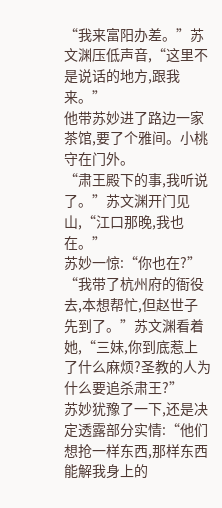“我来富阳办差。”苏文渊压低声音,“这里不是说话的地方,跟我来。”
他带苏妙进了路边一家茶馆,要了个雅间。小桃守在门外。
“肃王殿下的事,我听说了。”苏文渊开门见山,“江口那晚,我也在。”
苏妙一惊:“你也在?”
“我带了杭州府的衙役去,本想帮忙,但赵世子先到了。”苏文渊看着她,“三妹,你到底惹上了什么麻烦?圣教的人为什么要追杀肃王?”
苏妙犹豫了一下,还是决定透露部分实情:“他们想抢一样东西,那样东西能解我身上的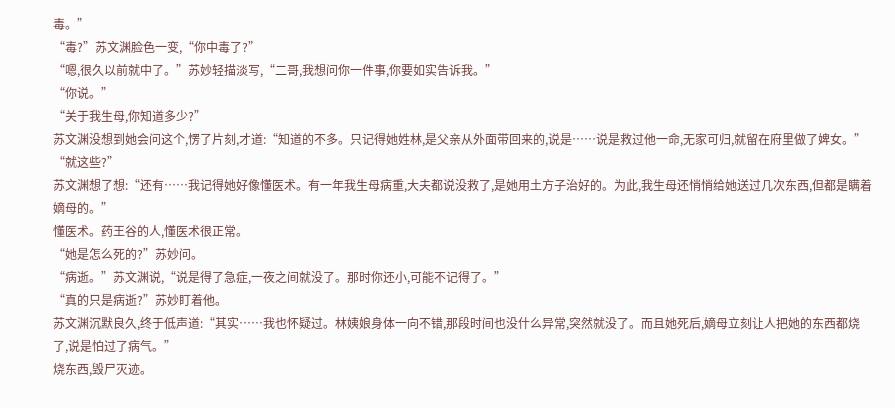毒。”
“毒?”苏文渊脸色一变,“你中毒了?”
“嗯,很久以前就中了。”苏妙轻描淡写,“二哥,我想问你一件事,你要如实告诉我。”
“你说。”
“关于我生母,你知道多少?”
苏文渊没想到她会问这个,愣了片刻,才道:“知道的不多。只记得她姓林,是父亲从外面带回来的,说是……说是救过他一命,无家可归,就留在府里做了婢女。”
“就这些?”
苏文渊想了想:“还有……我记得她好像懂医术。有一年我生母病重,大夫都说没救了,是她用土方子治好的。为此,我生母还悄悄给她送过几次东西,但都是瞒着嫡母的。”
懂医术。药王谷的人,懂医术很正常。
“她是怎么死的?”苏妙问。
“病逝。”苏文渊说,“说是得了急症,一夜之间就没了。那时你还小,可能不记得了。”
“真的只是病逝?”苏妙盯着他。
苏文渊沉默良久,终于低声道:“其实……我也怀疑过。林姨娘身体一向不错,那段时间也没什么异常,突然就没了。而且她死后,嫡母立刻让人把她的东西都烧了,说是怕过了病气。”
烧东西,毁尸灭迹。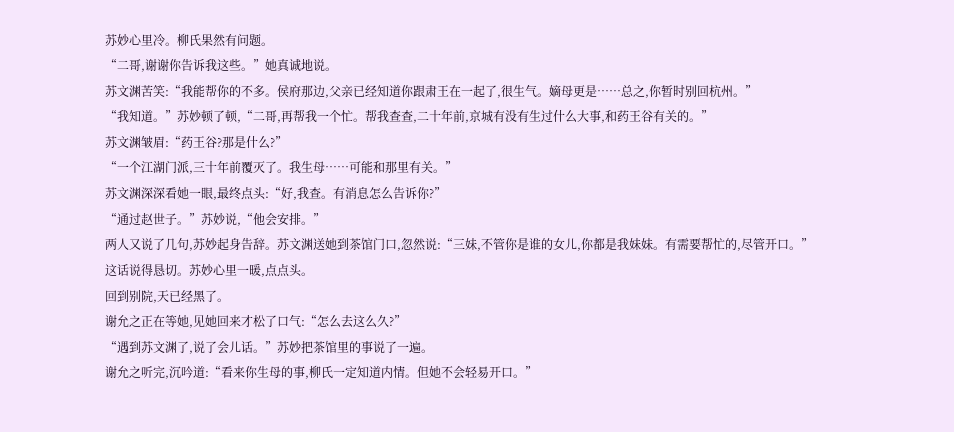苏妙心里冷。柳氏果然有问题。
“二哥,谢谢你告诉我这些。”她真诚地说。
苏文渊苦笑:“我能帮你的不多。侯府那边,父亲已经知道你跟肃王在一起了,很生气。嫡母更是……总之,你暂时别回杭州。”
“我知道。”苏妙顿了顿,“二哥,再帮我一个忙。帮我查查,二十年前,京城有没有生过什么大事,和药王谷有关的。”
苏文渊皱眉:“药王谷?那是什么?”
“一个江湖门派,三十年前覆灭了。我生母……可能和那里有关。”
苏文渊深深看她一眼,最终点头:“好,我查。有消息怎么告诉你?”
“通过赵世子。”苏妙说,“他会安排。”
两人又说了几句,苏妙起身告辞。苏文渊送她到茶馆门口,忽然说:“三妹,不管你是谁的女儿,你都是我妹妹。有需要帮忙的,尽管开口。”
这话说得恳切。苏妙心里一暖,点点头。
回到别院,天已经黑了。
谢允之正在等她,见她回来才松了口气:“怎么去这么久?”
“遇到苏文渊了,说了会儿话。”苏妙把茶馆里的事说了一遍。
谢允之听完,沉吟道:“看来你生母的事,柳氏一定知道内情。但她不会轻易开口。”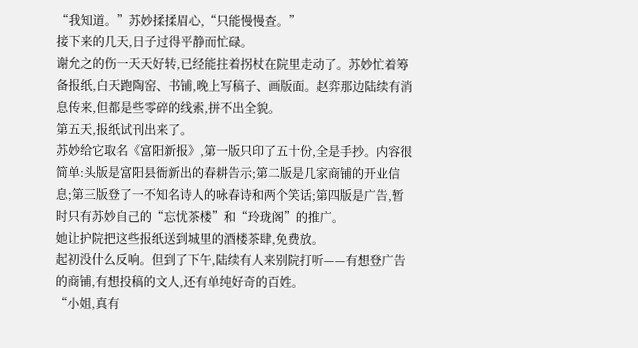“我知道。”苏妙揉揉眉心,“只能慢慢查。”
接下来的几天,日子过得平静而忙碌。
谢允之的伤一天天好转,已经能拄着拐杖在院里走动了。苏妙忙着筹备报纸,白天跑陶窑、书铺,晚上写稿子、画版面。赵弈那边陆续有消息传来,但都是些零碎的线索,拼不出全貌。
第五天,报纸试刊出来了。
苏妙给它取名《富阳新报》,第一版只印了五十份,全是手抄。内容很简单:头版是富阳县衙新出的春耕告示;第二版是几家商铺的开业信息;第三版登了一不知名诗人的咏春诗和两个笑话;第四版是广告,暂时只有苏妙自己的“忘忧茶楼”和“玲珑阁”的推广。
她让护院把这些报纸送到城里的酒楼茶肆,免费放。
起初没什么反响。但到了下午,陆续有人来别院打听——有想登广告的商铺,有想投稿的文人,还有单纯好奇的百姓。
“小姐,真有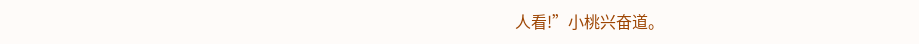人看!”小桃兴奋道。